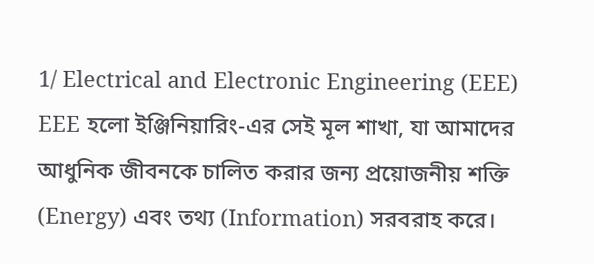1/ Electrical and Electronic Engineering (EEE)
EEE হলো ইঞ্জিনিয়ারিং-এর সেই মূল শাখা, যা আমাদের আধুনিক জীবনকে চালিত করার জন্য প্রয়োজনীয় শক্তি (Energy) এবং তথ্য (Information) সরবরাহ করে।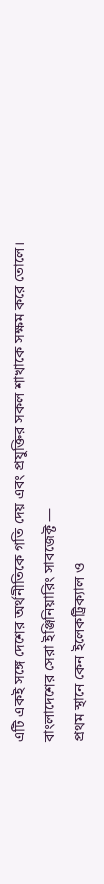এটি একই সঙ্গে দেশের অর্থনীতিকে গতি দেয় এবং প্রযুক্তির সকল শাখাকে সক্ষম করে তোলে।
বাংলাদেশের সেরা ইঞ্জিনিয়ারিং সাবজেক্ট —
প্রথম স্থানে কেন ইলেকট্রিক্যাল ও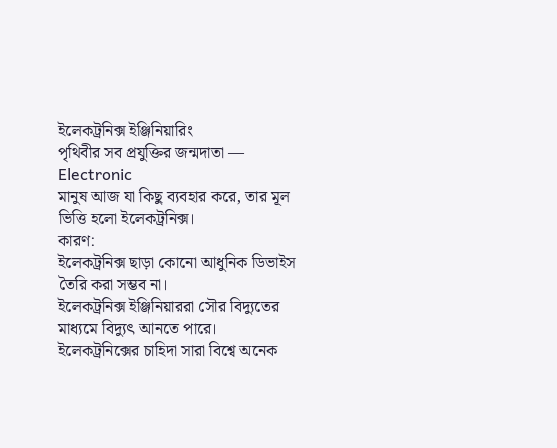ইলেকট্রনিক্স ইঞ্জিনিয়ারিং
পৃথিবীর সব প্রযুক্তির জন্মদাতা — Electronic
মানুষ আজ যা কিছু ব্যবহার করে, তার মূল ভিত্তি হলো ইলেকট্রনিক্স।
কারণ:
ইলেকট্রনিক্স ছাড়া কোনো আধুনিক ডিভাইস তৈরি করা সম্ভব না।
ইলেকট্রনিক্স ইঞ্জিনিয়াররা সৌর বিদ্যুতের মাধ্যমে বিদ্যুৎ আনতে পারে।
ইলেকট্রনিক্সের চাহিদা সারা বিশ্বে অনেক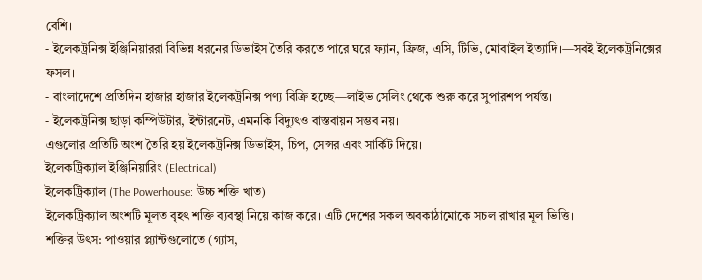বেশি।
- ইলেকট্রনিক্স ইঞ্জিনিয়াররা বিভিন্ন ধরনের ডিভাইস তৈরি করতে পারে ঘরে ফ্যান, ফ্রিজ, এসি, টিভি, মোবাইল ইত্যাদি।—সবই ইলেকট্রনিক্সের ফসল।
- বাংলাদেশে প্রতিদিন হাজার হাজার ইলেকট্রনিক্স পণ্য বিক্রি হচ্ছে—লাইভ সেলিং থেকে শুরু করে সুপারশপ পর্যন্ত।
- ইলেকট্রনিক্স ছাড়া কম্পিউটার, ইন্টারনেট, এমনকি বিদ্যুৎও বাস্তবায়ন সম্ভব নয়।
এগুলোর প্রতিটি অংশ তৈরি হয় ইলেকট্রনিক্স ডিভাইস, চিপ, সেন্সর এবং সার্কিট দিয়ে।
ইলেকট্রিক্যাল ইঞ্জিনিয়ারিং (Electrical)
ইলেকট্রিক্যাল (The Powerhouse: উচ্চ শক্তি খাত)
ইলেকট্রিক্যাল অংশটি মূলত বৃহৎ শক্তি ব্যবস্থা নিয়ে কাজ করে। এটি দেশের সকল অবকাঠামোকে সচল রাখার মূল ভিত্তি।
শক্তির উৎস: পাওয়ার প্ল্যান্টগুলোতে (গ্যাস,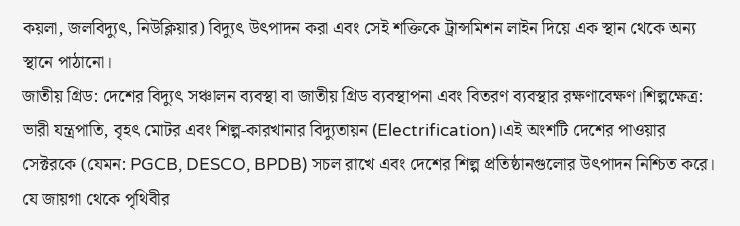কয়লা, জলবিদ্যুৎ, নিউক্লিয়ার) বিদ্যুৎ উৎপাদন করা এবং সেই শক্তিকে ট্রান্সমিশন লাইন দিয়ে এক স্থান থেকে অন্য স্থানে পাঠানো।
জাতীয় গ্রিড: দেশের বিদ্যুৎ সঞ্চালন ব্যবস্থা বা জাতীয় গ্রিড ব্যবস্থাপনা এবং বিতরণ ব্যবস্থার রক্ষণাবেক্ষণ।শিল্পক্ষেত্র: ভারী যন্ত্রপাতি, বৃহৎ মোটর এবং শিল্প-কারখানার বিদ্যুতায়ন (Electrification)।এই অংশটি দেশের পাওয়ার সেক্টরকে (যেমন: PGCB, DESCO, BPDB) সচল রাখে এবং দেশের শিল্প প্রতিষ্ঠানগুলোর উৎপাদন নিশ্চিত করে।
যে জায়গা থেকে পৃথিবীর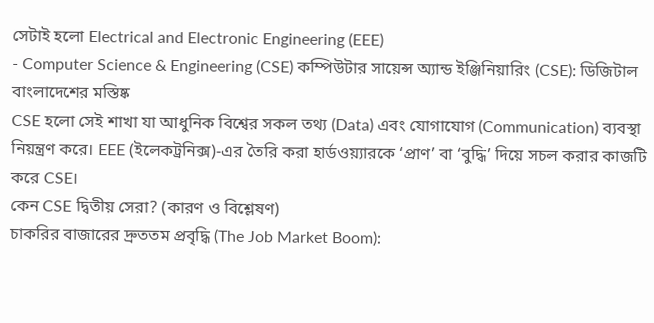সেটাই হলো Electrical and Electronic Engineering (EEE)
- Computer Science & Engineering (CSE) কম্পিউটার সায়েন্স অ্যান্ড ইঞ্জিনিয়ারিং (CSE): ডিজিটাল বাংলাদেশের মস্তিষ্ক
CSE হলো সেই শাখা যা আধুনিক বিশ্বের সকল তথ্য (Data) এবং যোগাযোগ (Communication) ব্যবস্থা নিয়ন্ত্রণ করে। EEE (ইলেকট্রনিক্স)-এর তৈরি করা হার্ডওয়্যারকে ‘প্রাণ’ বা ‘বুদ্ধি’ দিয়ে সচল করার কাজটি করে CSE।
কেন CSE দ্বিতীয় সেরা? (কারণ ও বিশ্লেষণ)
চাকরির বাজারের দ্রুততম প্রবৃদ্ধি (The Job Market Boom):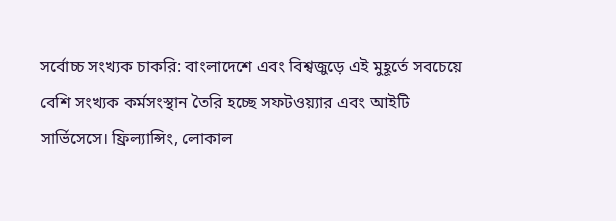সর্বোচ্চ সংখ্যক চাকরি: বাংলাদেশে এবং বিশ্বজুড়ে এই মুহূর্তে সবচেয়ে বেশি সংখ্যক কর্মসংস্থান তৈরি হচ্ছে সফটওয়্যার এবং আইটি সার্ভিসেসে। ফ্রিল্যান্সিং, লোকাল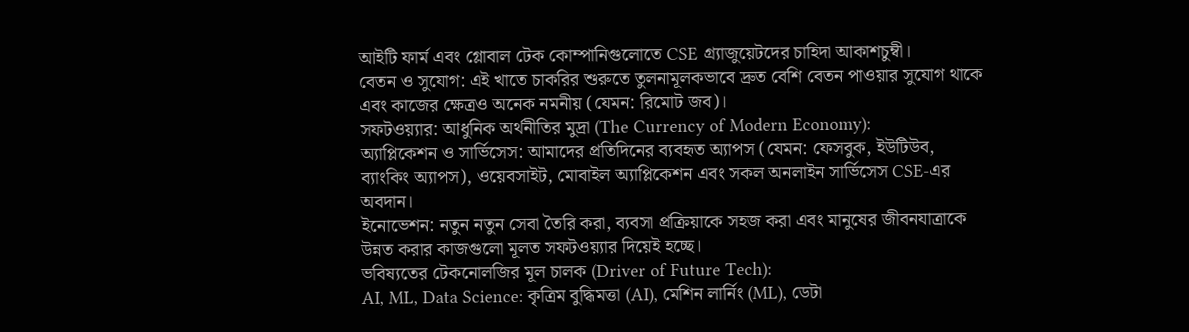আইটি ফার্ম এবং গ্লোবাল টেক কোম্পানিগুলোতে CSE গ্র্যাজুয়েটদের চাহিদা আকাশচুম্বী।
বেতন ও সুযোগ: এই খাতে চাকরির শুরুতে তুলনামূলকভাবে দ্রুত বেশি বেতন পাওয়ার সুযোগ থাকে এবং কাজের ক্ষেত্রও অনেক নমনীয় (যেমন: রিমোট জব)।
সফটওয়্যার: আধুনিক অর্থনীতির মুদ্রা (The Currency of Modern Economy):
অ্যাপ্লিকেশন ও সার্ভিসেস: আমাদের প্রতিদিনের ব্যবহৃত অ্যাপস (যেমন: ফেসবুক, ইউটিউব, ব্যাংকিং অ্যাপস), ওয়েবসাইট, মোবাইল অ্যাপ্লিকেশন এবং সকল অনলাইন সার্ভিসেস CSE-এর অবদান।
ইনোভেশন: নতুন নতুন সেবা তৈরি করা, ব্যবসা প্রক্রিয়াকে সহজ করা এবং মানুষের জীবনযাত্রাকে উন্নত করার কাজগুলো মূলত সফটওয়্যার দিয়েই হচ্ছে।
ভবিষ্যতের টেকনোলজির মূল চালক (Driver of Future Tech):
AI, ML, Data Science: কৃত্রিম বুদ্ধিমত্তা (AI), মেশিন লার্নিং (ML), ডেটা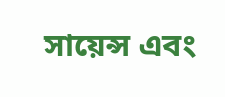সায়েন্স এবং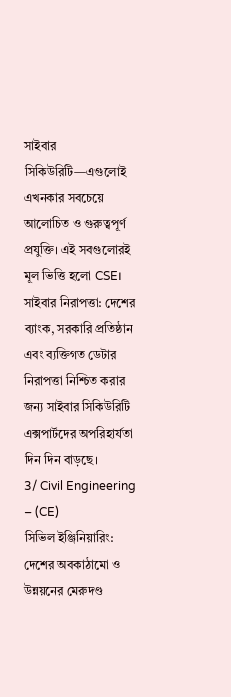সাইবার সিকিউরিটি—এগুলোই এখনকার সবচেয়ে আলোচিত ও গুরুত্বপূর্ণ প্রযুক্তি। এই সবগুলোরই মূল ভিত্তি হলো CSE।
সাইবার নিরাপত্তা: দেশের ব্যাংক, সরকারি প্রতিষ্ঠান এবং ব্যক্তিগত ডেটার নিরাপত্তা নিশ্চিত করার জন্য সাইবার সিকিউরিটি এক্সপার্টদের অপরিহার্যতা দিন দিন বাড়ছে।
3/ Civil Engineering – (CE)
সিভিল ইঞ্জিনিয়ারিং: দেশের অবকাঠামো ও উন্নয়নের মেরুদণ্ড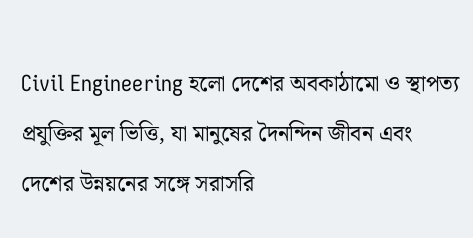Civil Engineering হলো দেশের অবকাঠামো ও স্থাপত্য প্রযুক্তির মূল ভিত্তি, যা মানুষের দৈনন্দিন জীবন এবং দেশের উন্নয়নের সঙ্গে সরাসরি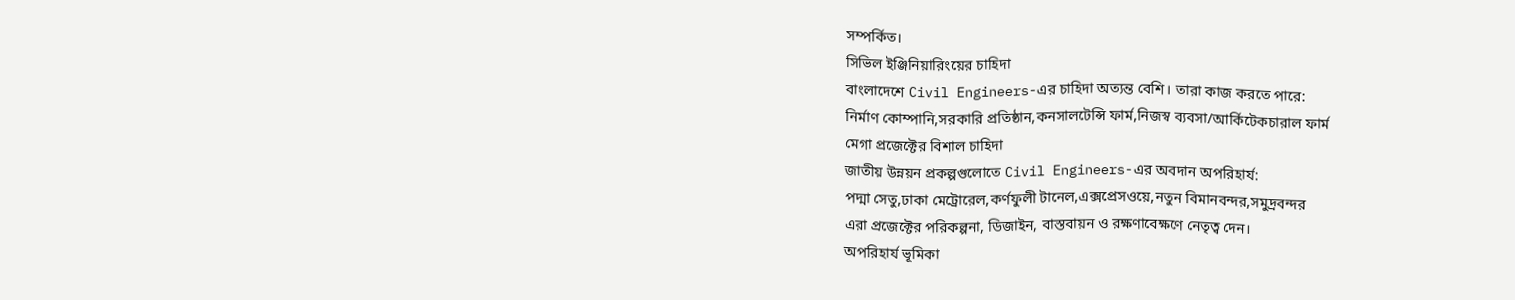সম্পর্কিত।
সিভিল ইঞ্জিনিয়ারিংয়ের চাহিদা
বাংলাদেশে Civil Engineers-এর চাহিদা অত্যন্ত বেশি। তারা কাজ করতে পারে:
নির্মাণ কোম্পানি,সরকারি প্রতিষ্ঠান,কনসালটেন্সি ফার্ম,নিজস্ব ব্যবসা/আর্কিটেকচারাল ফার্ম
মেগা প্রজেক্টের বিশাল চাহিদা
জাতীয় উন্নয়ন প্রকল্পগুলোতে Civil Engineers-এর অবদান অপরিহার্য:
পদ্মা সেতু,ঢাকা মেট্রোরেল,কর্ণফুলী টানেল,এক্সপ্রেসওয়ে,নতুন বিমানবন্দর,সমুদ্রবন্দর
এরা প্রজেক্টের পরিকল্পনা, ডিজাইন, বাস্তবায়ন ও রক্ষণাবেক্ষণে নেতৃত্ব দেন।
অপরিহার্য ভূমিকা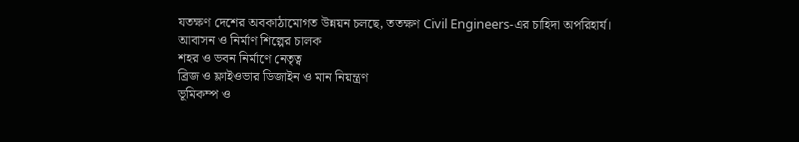যতক্ষণ দেশের অবকাঠামোগত উন্নয়ন চলছে, ততক্ষণ Civil Engineers-এর চাহিদা অপরিহার্য।
আবাসন ও নির্মাণ শিল্পের চালক
শহর ও ভবন নির্মাণে নেতৃত্ব
ব্রিজ ও ফ্লাইওভার ডিজাইন ও মান নিয়ন্ত্রণ
ভূমিকম্প ও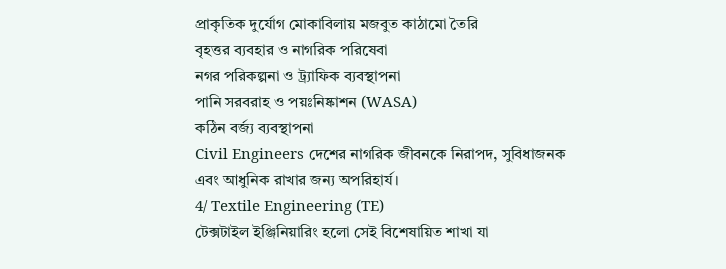প্রাকৃতিক দুর্যোগ মোকাবিলায় মজবুত কাঠামো তৈরি
বৃহত্তর ব্যবহার ও নাগরিক পরিষেবা
নগর পরিকল্পনা ও ট্র্যাফিক ব্যবস্থাপনা
পানি সরবরাহ ও পয়ঃনিষ্কাশন (WASA)
কঠিন বর্জ্য ব্যবস্থাপনা
Civil Engineers দেশের নাগরিক জীবনকে নিরাপদ, সুবিধাজনক এবং আধুনিক রাখার জন্য অপরিহার্য।
4/ Textile Engineering (TE)
টেক্সটাইল ইঞ্জিনিয়ারিং হলো সেই বিশেষায়িত শাখা যা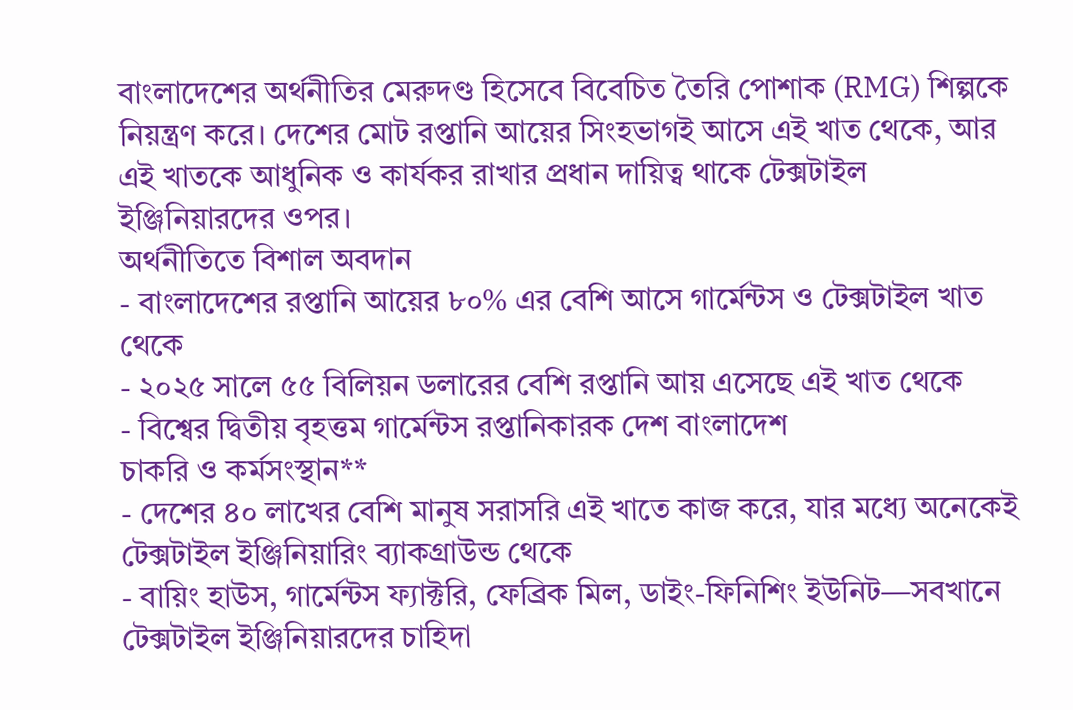বাংলাদেশের অর্থনীতির মেরুদণ্ড হিসেবে বিবেচিত তৈরি পোশাক (RMG) শিল্পকে নিয়ন্ত্রণ করে। দেশের মোট রপ্তানি আয়ের সিংহভাগই আসে এই খাত থেকে, আর এই খাতকে আধুনিক ও কার্যকর রাখার প্রধান দায়িত্ব থাকে টেক্সটাইল ইঞ্জিনিয়ারদের ওপর।
অর্থনীতিতে বিশাল অবদান
- বাংলাদেশের রপ্তানি আয়ের ৮০% এর বেশি আসে গার্মেন্টস ও টেক্সটাইল খাত থেকে
- ২০২৫ সালে ৫৫ বিলিয়ন ডলারের বেশি রপ্তানি আয় এসেছে এই খাত থেকে
- বিশ্বের দ্বিতীয় বৃহত্তম গার্মেন্টস রপ্তানিকারক দেশ বাংলাদেশ
চাকরি ও কর্মসংস্থান**
- দেশের ৪০ লাখের বেশি মানুষ সরাসরি এই খাতে কাজ করে, যার মধ্যে অনেকেই টেক্সটাইল ইঞ্জিনিয়ারিং ব্যাকগ্রাউন্ড থেকে
- বায়িং হাউস, গার্মেন্টস ফ্যাক্টরি, ফেব্রিক মিল, ডাইং-ফিনিশিং ইউনিট—সবখানে টেক্সটাইল ইঞ্জিনিয়ারদের চাহিদা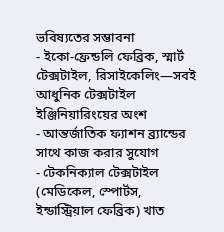ভবিষ্যতের সম্ভাবনা
- ইকো-ফ্রেন্ডলি ফেব্রিক, স্মার্ট টেক্সটাইল, রিসাইকেলিং—সবই আধুনিক টেক্সটাইল ইঞ্জিনিয়ারিংয়ের অংশ
- আন্তর্জাতিক ফ্যাশন ব্র্যান্ডের সাথে কাজ করার সুযোগ
- টেকনিক্যাল টেক্সটাইল (মেডিকেল, স্পোর্টস, ইন্ডাস্ট্রিয়াল ফেব্রিক) খাত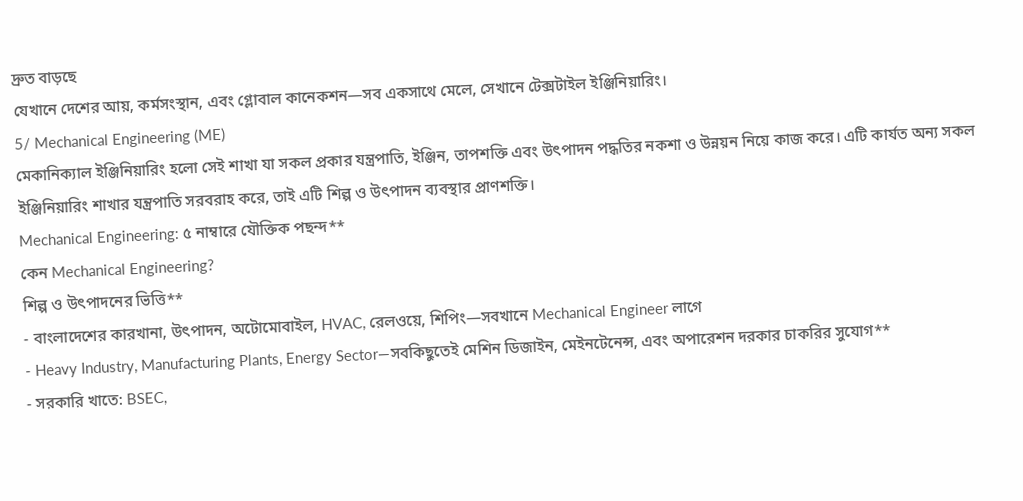দ্রুত বাড়ছে
যেখানে দেশের আয়, কর্মসংস্থান, এবং গ্লোবাল কানেকশন—সব একসাথে মেলে, সেখানে টেক্সটাইল ইঞ্জিনিয়ারিং।
5/ Mechanical Engineering (ME)
মেকানিক্যাল ইঞ্জিনিয়ারিং হলো সেই শাখা যা সকল প্রকার যন্ত্রপাতি, ইঞ্জিন, তাপশক্তি এবং উৎপাদন পদ্ধতির নকশা ও উন্নয়ন নিয়ে কাজ করে। এটি কার্যত অন্য সকল ইঞ্জিনিয়ারিং শাখার যন্ত্রপাতি সরবরাহ করে, তাই এটি শিল্প ও উৎপাদন ব্যবস্থার প্রাণশক্তি।
Mechanical Engineering: ৫ নাম্বারে যৌক্তিক পছন্দ**
কেন Mechanical Engineering?
শিল্প ও উৎপাদনের ভিত্তি**
- বাংলাদেশের কারখানা, উৎপাদন, অটোমোবাইল, HVAC, রেলওয়ে, শিপিং—সবখানে Mechanical Engineer লাগে
- Heavy Industry, Manufacturing Plants, Energy Sector—সবকিছুতেই মেশিন ডিজাইন, মেইনটেনেন্স, এবং অপারেশন দরকার চাকরির সুযোগ**
- সরকারি খাতে: BSEC,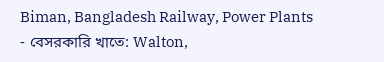Biman, Bangladesh Railway, Power Plants
- বেসরকারি খাতে: Walton,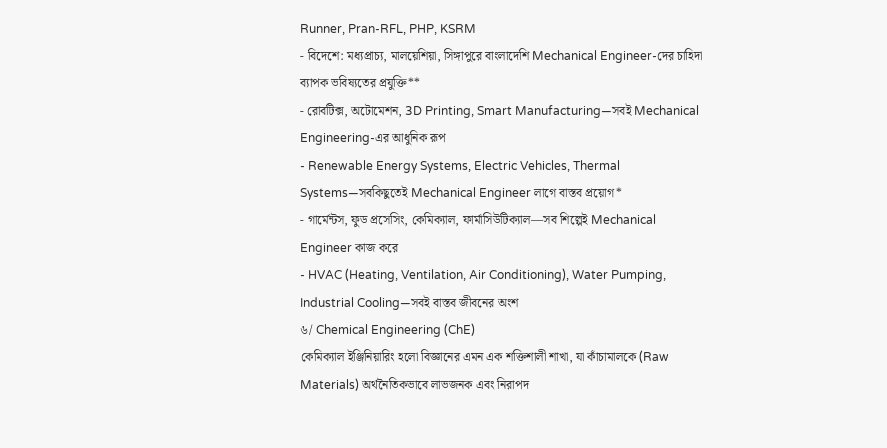Runner, Pran-RFL, PHP, KSRM
- বিদেশে: মধ্যপ্রাচ্য, মালয়েশিয়া, সিঙ্গাপুরে বাংলাদেশি Mechanical Engineer-দের চাহিদা ব্যাপক ভবিষ্যতের প্রযুক্তি**
- রোবটিক্স, অটোমেশন, 3D Printing, Smart Manufacturing—সবই Mechanical Engineering-এর আধুনিক রূপ
- Renewable Energy Systems, Electric Vehicles, Thermal Systems—সবকিছুতেই Mechanical Engineer লাগে বাস্তব প্রয়োগ*
- গার্মেন্টস, ফুড প্রসেসিং, কেমিক্যাল, ফার্মাসিউটিক্যাল—সব শিল্পেই Mechanical Engineer কাজ করে
- HVAC (Heating, Ventilation, Air Conditioning), Water Pumping, Industrial Cooling—সবই বাস্তব জীবনের অংশ
৬/ Chemical Engineering (ChE)
কেমিক্যাল ইঞ্জিনিয়ারিং হলো বিজ্ঞানের এমন এক শক্তিশালী শাখা, যা কাঁচামালকে (Raw Materials) অর্থনৈতিকভাবে লাভজনক এবং নিরাপদ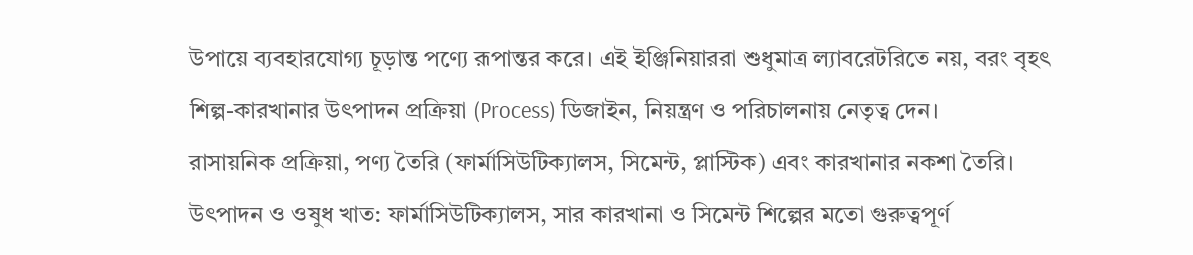উপায়ে ব্যবহারযোগ্য চূড়ান্ত পণ্যে রূপান্তর করে। এই ইঞ্জিনিয়াররা শুধুমাত্র ল্যাবরেটরিতে নয়, বরং বৃহৎ শিল্প-কারখানার উৎপাদন প্রক্রিয়া (Process) ডিজাইন, নিয়ন্ত্রণ ও পরিচালনায় নেতৃত্ব দেন।
রাসায়নিক প্রক্রিয়া, পণ্য তৈরি (ফার্মাসিউটিক্যালস, সিমেন্ট, প্লাস্টিক) এবং কারখানার নকশা তৈরি। উৎপাদন ও ওষুধ খাত: ফার্মাসিউটিক্যালস, সার কারখানা ও সিমেন্ট শিল্পের মতো গুরুত্বপূর্ণ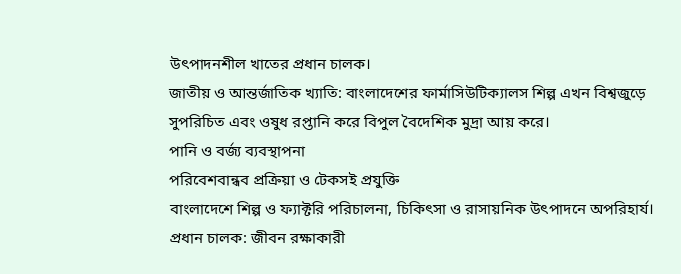উৎপাদনশীল খাতের প্রধান চালক।
জাতীয় ও আন্তর্জাতিক খ্যাতি: বাংলাদেশের ফার্মাসিউটিক্যালস শিল্প এখন বিশ্বজুড়ে সুপরিচিত এবং ওষুধ রপ্তানি করে বিপুল বৈদেশিক মুদ্রা আয় করে।
পানি ও বর্জ্য ব্যবস্থাপনা
পরিবেশবান্ধব প্রক্রিয়া ও টেকসই প্রযুক্তি
বাংলাদেশে শিল্প ও ফ্যাক্টরি পরিচালনা, চিকিৎসা ও রাসায়নিক উৎপাদনে অপরিহার্য।
প্রধান চালক: জীবন রক্ষাকারী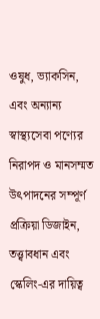ওষুধ, ভ্যাকসিন, এবং অন্যান্য স্বাস্থ্যসেবা পণ্যের নিরাপদ ও মানসম্মত উৎপাদনের সম্পূর্ণ প্রক্রিয়া ডিজাইন, তত্ত্বাবধান এবং স্কেলিং-এর দায়িত্ব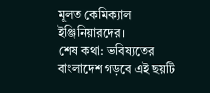মূলত কেমিক্যাল ইঞ্জিনিয়ারদের।
শেষ কথা: ভবিষ্যতের বাংলাদেশ গড়বে এই ছয়টি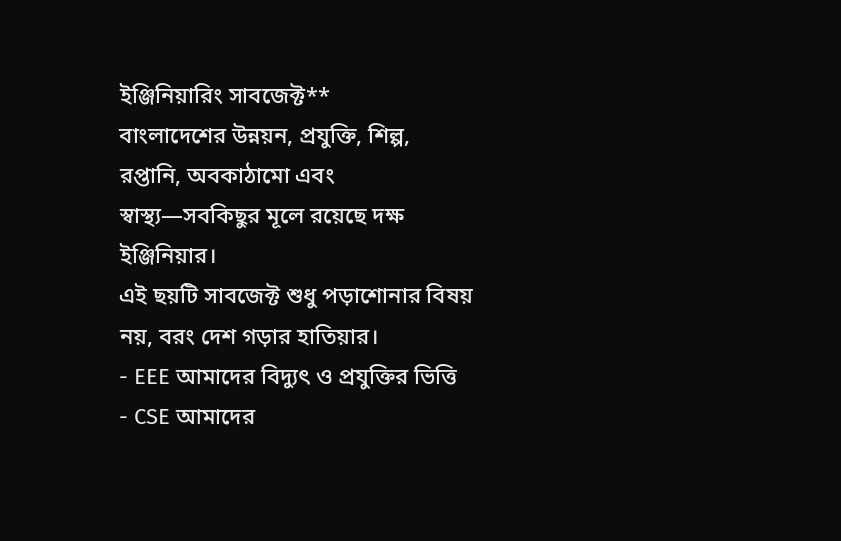ইঞ্জিনিয়ারিং সাবজেক্ট**
বাংলাদেশের উন্নয়ন, প্রযুক্তি, শিল্প, রপ্তানি, অবকাঠামো এবং স্বাস্থ্য—সবকিছুর মূলে রয়েছে দক্ষ ইঞ্জিনিয়ার।
এই ছয়টি সাবজেক্ট শুধু পড়াশোনার বিষয় নয়, বরং দেশ গড়ার হাতিয়ার।
- EEE আমাদের বিদ্যুৎ ও প্রযুক্তির ভিত্তি
- CSE আমাদের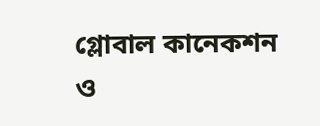গ্লোবাল কানেকশন ও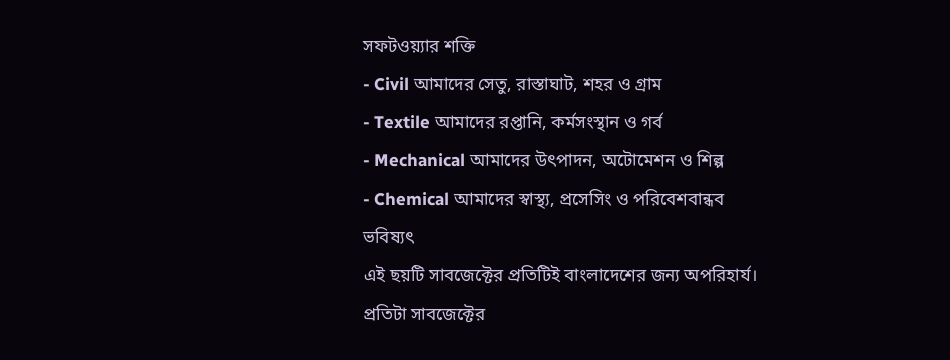সফটওয়্যার শক্তি
- Civil আমাদের সেতু, রাস্তাঘাট, শহর ও গ্রাম
- Textile আমাদের রপ্তানি, কর্মসংস্থান ও গর্ব
- Mechanical আমাদের উৎপাদন, অটোমেশন ও শিল্প
- Chemical আমাদের স্বাস্থ্য, প্রসেসিং ও পরিবেশবান্ধব ভবিষ্যৎ
এই ছয়টি সাবজেক্টের প্রতিটিই বাংলাদেশের জন্য অপরিহার্য।
প্রতিটা সাবজেক্টের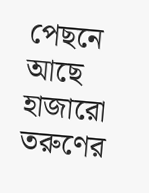পেছনে আছে হাজারো তরুণের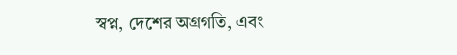স্বপ্ন, দেশের অগ্রগতি, এবং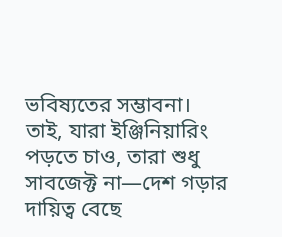ভবিষ্যতের সম্ভাবনা।
তাই, যারা ইঞ্জিনিয়ারিং পড়তে চাও, তারা শুধু সাবজেক্ট না—দেশ গড়ার দায়িত্ব বেছে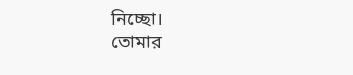নিচ্ছো।
তোমার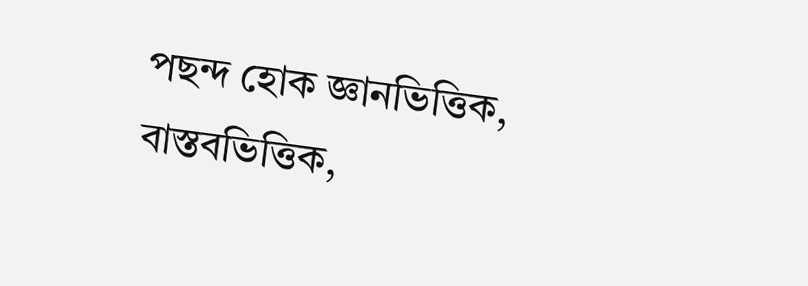পছন্দ হোক জ্ঞানভিত্তিক, বাস্তবভিত্তিক,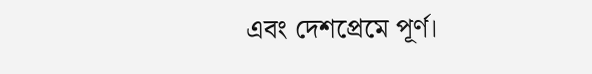এবং দেশপ্রেমে পূর্ণ।